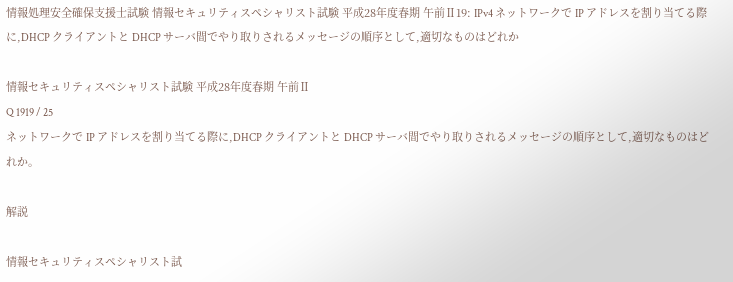情報処理安全確保支援士試験 情報セキュリティスペシャリスト試験 平成28年度春期 午前Ⅱ19: IPv4 ネットワークで IP アドレスを割り当てる際に,DHCP クライアントと DHCP サーバ間でやり取りされるメッセージの順序として,適切なものはどれか

情報セキュリティスペシャリスト試験 平成28年度春期 午前Ⅱ
Q 1919 / 25
ネットワークで IP アドレスを割り当てる際に,DHCP クライアントと DHCP サーバ間でやり取りされるメッセージの順序として,適切なものはどれか。

解説

情報セキュリティスペシャリスト試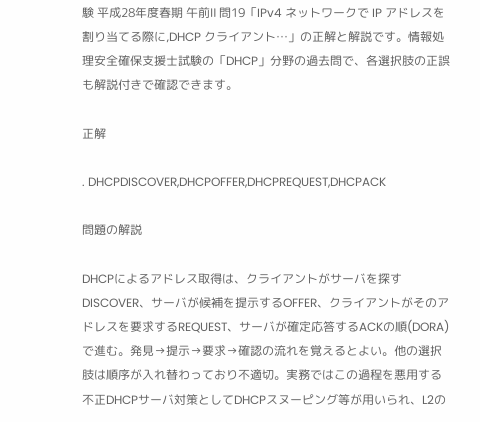験 平成28年度春期 午前Ⅱ 問19「IPv4 ネットワークで IP アドレスを割り当てる際に,DHCP クライアント…」の正解と解説です。情報処理安全確保支援士試験の「DHCP」分野の過去問で、各選択肢の正誤も解説付きで確認できます。

正解

. DHCPDISCOVER,DHCPOFFER,DHCPREQUEST,DHCPACK

問題の解説

DHCPによるアドレス取得は、クライアントがサーバを探すDISCOVER、サーバが候補を提示するOFFER、クライアントがそのアドレスを要求するREQUEST、サーバが確定応答するACKの順(DORA)で進む。発見→提示→要求→確認の流れを覚えるとよい。他の選択肢は順序が入れ替わっており不適切。実務ではこの過程を悪用する不正DHCPサーバ対策としてDHCPスヌーピング等が用いられ、L2の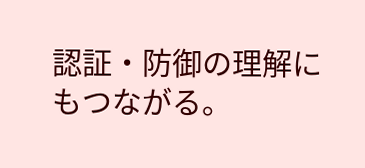認証・防御の理解にもつながる。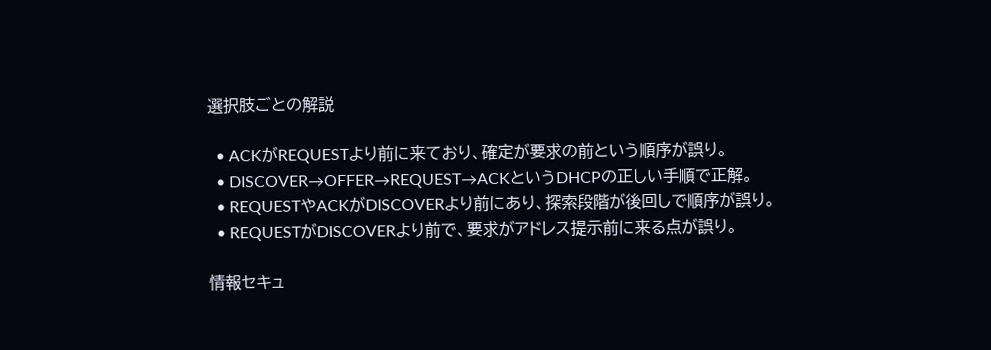選択肢ごとの解説

  • ACKがREQUESTより前に来ており、確定が要求の前という順序が誤り。
  • DISCOVER→OFFER→REQUEST→ACKというDHCPの正しい手順で正解。
  • REQUESTやACKがDISCOVERより前にあり、探索段階が後回しで順序が誤り。
  • REQUESTがDISCOVERより前で、要求がアドレス提示前に来る点が誤り。

情報セキュ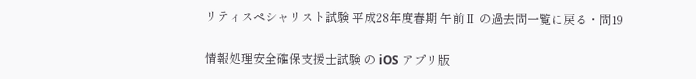リティスペシャリスト試験 平成28年度春期 午前Ⅱ の過去問一覧に戻る・問19

情報処理安全確保支援士試験 の iOS アプリ版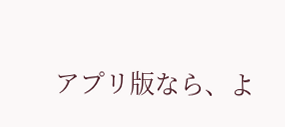アプリ版なら、よ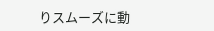りスムーズに動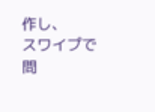作し、
スワイプで問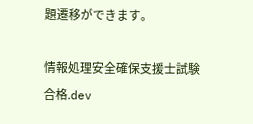題遷移ができます。

情報処理安全確保支援士試験 合格.dev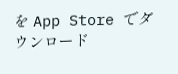を App Store でダウンロード